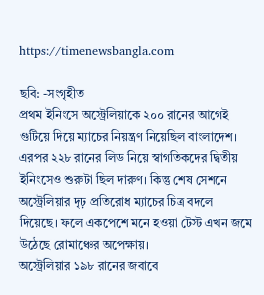https://timenewsbangla.com

ছবি: -সংগৃহীত
প্রথম ইনিংসে অস্ট্রেলিয়াকে ২০০ রানের আগেই গুটিয়ে দিয়ে ম্যাচের নিয়ন্ত্রণ নিয়েছিল বাংলাদেশ। এরপর ২২৮ রানের লিড নিয়ে স্বাগতিকদের দ্বিতীয় ইনিংসেও শুরুটা ছিল দারুণ। কিন্তু শেষ সেশনে অস্ট্রেলিয়ার দৃঢ় প্রতিরোধ ম্যাচের চিত্র বদলে দিয়েছে। ফলে একপেশে মনে হওয়া টেস্ট এখন জমে উঠেছে রোমাঞ্চের অপেক্ষায়।
অস্ট্রেলিয়ার ১৯৮ রানের জবাবে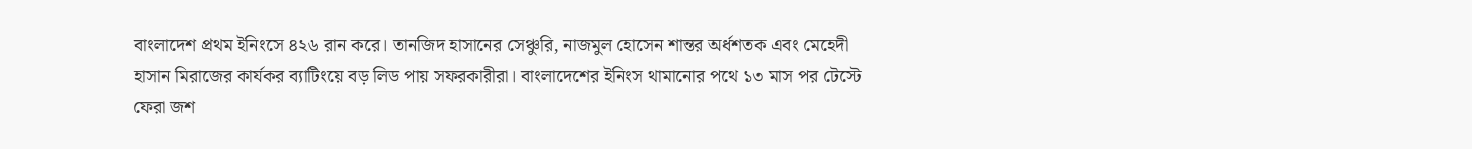বাংলাদেশ প্রথম ইনিংসে ৪২৬ রান করে। তানজিদ হাসানের সেঞ্চুরি, নাজমুল হোসেন শান্তর অর্ধশতক এবং মেহেদী হাসান মিরাজের কার্যকর ব্যাটিংয়ে বড় লিড পায় সফরকারীরা। বাংলাদেশের ইনিংস থামানোর পথে ১৩ মাস পর টেস্টে ফেরা জশ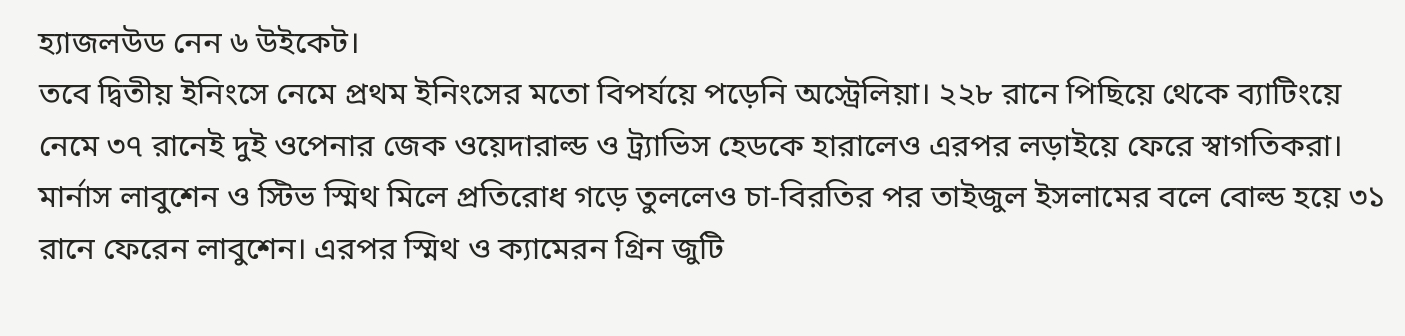হ্যাজলউড নেন ৬ উইকেট।
তবে দ্বিতীয় ইনিংসে নেমে প্রথম ইনিংসের মতো বিপর্যয়ে পড়েনি অস্ট্রেলিয়া। ২২৮ রানে পিছিয়ে থেকে ব্যাটিংয়ে নেমে ৩৭ রানেই দুই ওপেনার জেক ওয়েদারাল্ড ও ট্র্যাভিস হেডকে হারালেও এরপর লড়াইয়ে ফেরে স্বাগতিকরা।
মার্নাস লাবুশেন ও স্টিভ স্মিথ মিলে প্রতিরোধ গড়ে তুললেও চা-বিরতির পর তাইজুল ইসলামের বলে বোল্ড হয়ে ৩১ রানে ফেরেন লাবুশেন। এরপর স্মিথ ও ক্যামেরন গ্রিন জুটি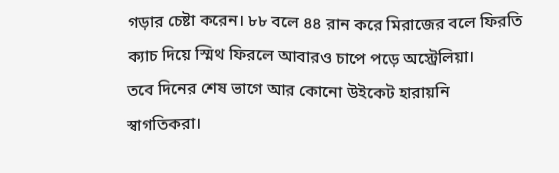গড়ার চেষ্টা করেন। ৮৮ বলে ৪৪ রান করে মিরাজের বলে ফিরতি ক্যাচ দিয়ে স্মিথ ফিরলে আবারও চাপে পড়ে অস্ট্রেলিয়া।
তবে দিনের শেষ ভাগে আর কোনো উইকেট হারায়নি স্বাগতিকরা।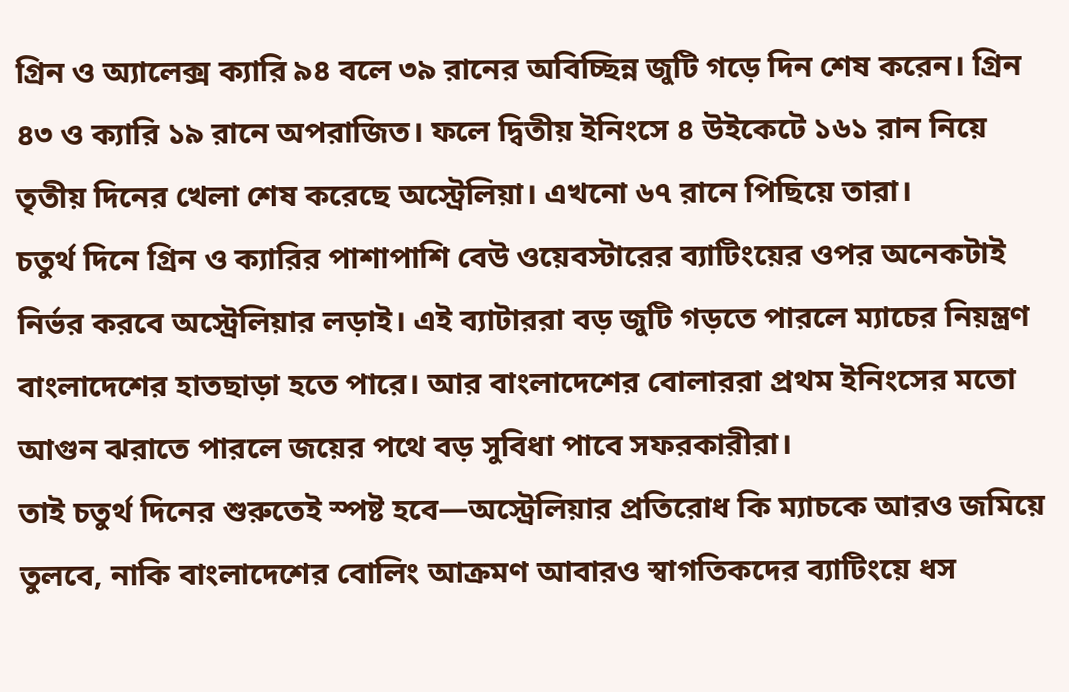গ্রিন ও অ্যালেক্স ক্যারি ৯৪ বলে ৩৯ রানের অবিচ্ছিন্ন জুটি গড়ে দিন শেষ করেন। গ্রিন ৪৩ ও ক্যারি ১৯ রানে অপরাজিত। ফলে দ্বিতীয় ইনিংসে ৪ উইকেটে ১৬১ রান নিয়ে তৃতীয় দিনের খেলা শেষ করেছে অস্ট্রেলিয়া। এখনো ৬৭ রানে পিছিয়ে তারা।
চতুর্থ দিনে গ্রিন ও ক্যারির পাশাপাশি বেউ ওয়েবস্টারের ব্যাটিংয়ের ওপর অনেকটাই নির্ভর করবে অস্ট্রেলিয়ার লড়াই। এই ব্যাটাররা বড় জুটি গড়তে পারলে ম্যাচের নিয়ন্ত্রণ বাংলাদেশের হাতছাড়া হতে পারে। আর বাংলাদেশের বোলাররা প্রথম ইনিংসের মতো আগুন ঝরাতে পারলে জয়ের পথে বড় সুবিধা পাবে সফরকারীরা।
তাই চতুর্থ দিনের শুরুতেই স্পষ্ট হবে—অস্ট্রেলিয়ার প্রতিরোধ কি ম্যাচকে আরও জমিয়ে তুলবে, নাকি বাংলাদেশের বোলিং আক্রমণ আবারও স্বাগতিকদের ব্যাটিংয়ে ধস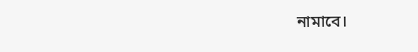নামাবে।